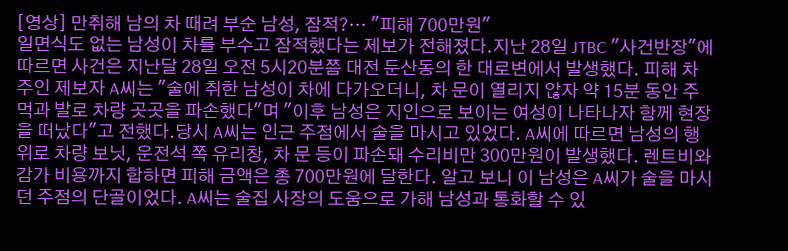[영상] 만취해 남의 차 때려 부순 남성, 잠적?… "피해 700만원"
일면식도 없는 남성이 차를 부수고 잠적했다는 제보가 전해졌다.지난 28일 JTBC "사건반장"에 따르면 사건은 지난달 28일 오전 5시20분쯤 대전 둔산동의 한 대로변에서 발생했다. 피해 차주인 제보자 A씨는 "술에 취한 남성이 차에 다가오더니, 차 문이 열리지 않자 약 15분 동안 주먹과 발로 차량 곳곳을 파손했다"며 "이후 남성은 지인으로 보이는 여성이 나타나자 함께 현장을 떠났다"고 전했다.당시 A씨는 인근 주점에서 술을 마시고 있었다. A씨에 따르면 남성의 행위로 차량 보닛, 운전석 쪽 유리창, 차 문 등이 파손돼 수리비만 300만원이 발생했다. 렌트비와 감가 비용까지 합하면 피해 금액은 총 700만원에 달한다. 알고 보니 이 남성은 A씨가 술을 마시던 주점의 단골이었다. A씨는 술집 사장의 도움으로 가해 남성과 통화할 수 있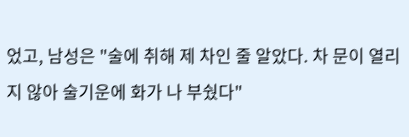었고, 남성은 "술에 취해 제 차인 줄 알았다. 차 문이 열리지 않아 술기운에 화가 나 부쉈다"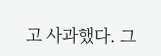고 사과했다. 그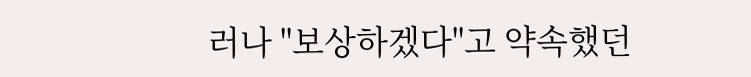러나 "보상하겠다"고 약속했던